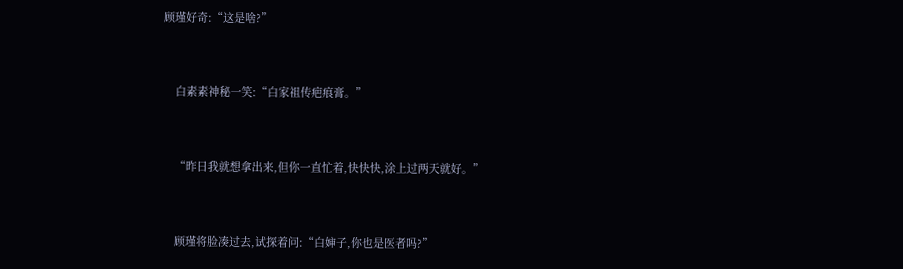顾瑾好奇:“这是啥?”


    白素素神秘一笑:“白家祖传疤痕膏。”


    “昨日我就想拿出来,但你一直忙着,快快快,涂上过两天就好。”


    顾瑾将脸凑过去,试探着问:“白婶子,你也是医者吗?”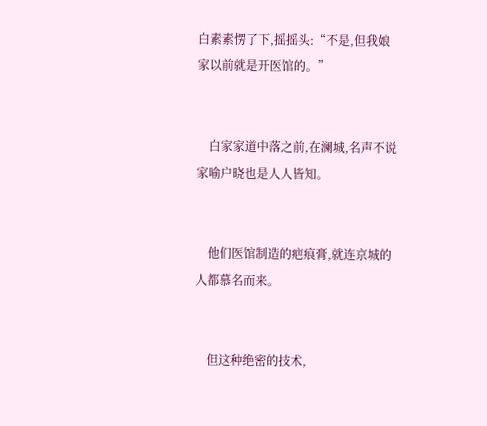白素素愣了下,摇摇头:“不是,但我娘家以前就是开医馆的。”


    白家家道中落之前,在澜城,名声不说家喻户晓也是人人皆知。


    他们医馆制造的疤痕膏,就连京城的人都慕名而来。


    但这种绝密的技术,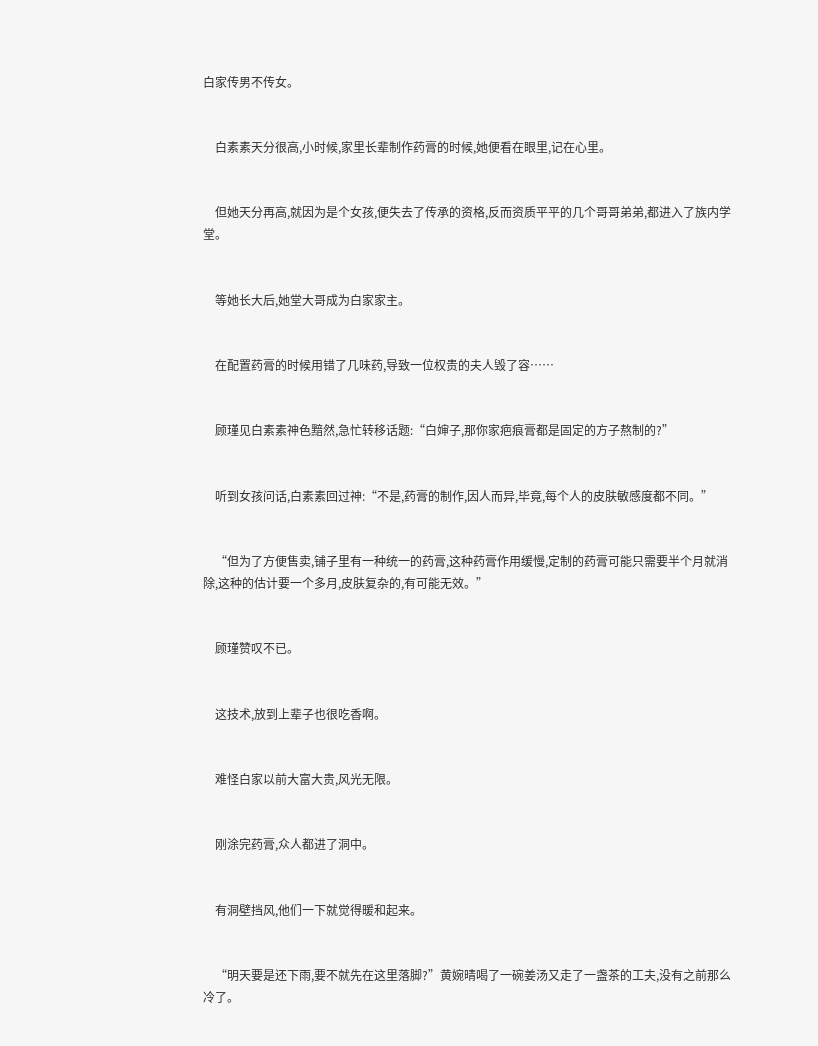白家传男不传女。


    白素素天分很高,小时候,家里长辈制作药膏的时候,她便看在眼里,记在心里。


    但她天分再高,就因为是个女孩,便失去了传承的资格,反而资质平平的几个哥哥弟弟,都进入了族内学堂。


    等她长大后,她堂大哥成为白家家主。


    在配置药膏的时候用错了几味药,导致一位权贵的夫人毁了容……


    顾瑾见白素素神色黯然,急忙转移话题:“白婶子,那你家疤痕膏都是固定的方子熬制的?”


    听到女孩问话,白素素回过神:“不是,药膏的制作,因人而异,毕竟,每个人的皮肤敏感度都不同。”


    “但为了方便售卖,铺子里有一种统一的药膏,这种药膏作用缓慢,定制的药膏可能只需要半个月就消除,这种的估计要一个多月,皮肤复杂的,有可能无效。”


    顾瑾赞叹不已。


    这技术,放到上辈子也很吃香啊。


    难怪白家以前大富大贵,风光无限。


    刚涂完药膏,众人都进了洞中。


    有洞壁挡风,他们一下就觉得暖和起来。


    “明天要是还下雨,要不就先在这里落脚?”黄婉晴喝了一碗姜汤又走了一盏茶的工夫,没有之前那么冷了。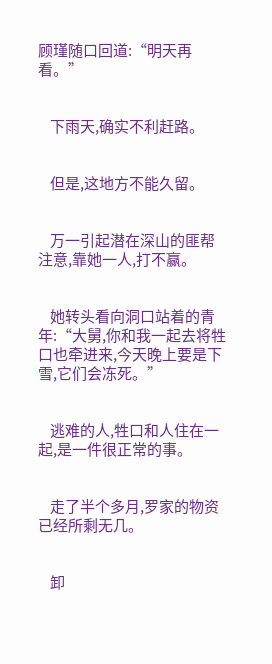顾瑾随口回道:“明天再看。”


    下雨天,确实不利赶路。


    但是,这地方不能久留。


    万一引起潜在深山的匪帮注意,靠她一人,打不赢。


    她转头看向洞口站着的青年:“大舅,你和我一起去将牲口也牵进来,今天晚上要是下雪,它们会冻死。”


    逃难的人,牲口和人住在一起,是一件很正常的事。


    走了半个多月,罗家的物资已经所剩无几。


    卸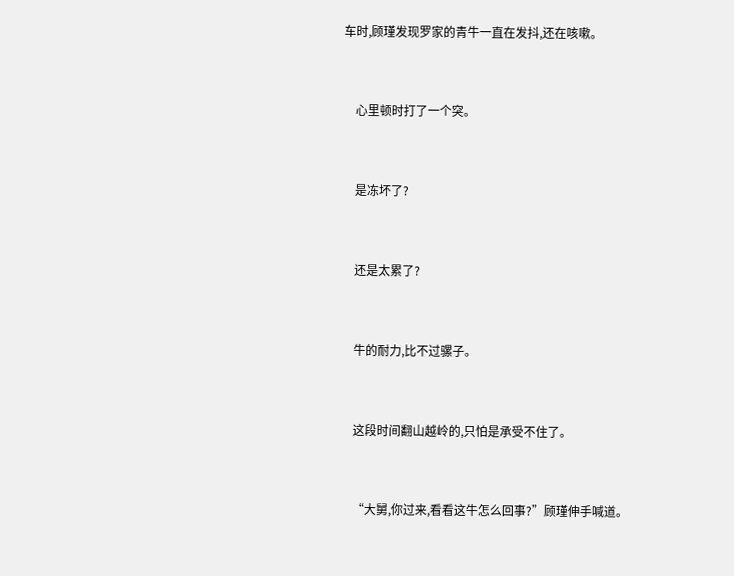车时,顾瑾发现罗家的青牛一直在发抖,还在咳嗽。


    心里顿时打了一个突。


    是冻坏了?


    还是太累了?


    牛的耐力,比不过骡子。


    这段时间翻山越岭的,只怕是承受不住了。


    “大舅,你过来,看看这牛怎么回事?”顾瑾伸手喊道。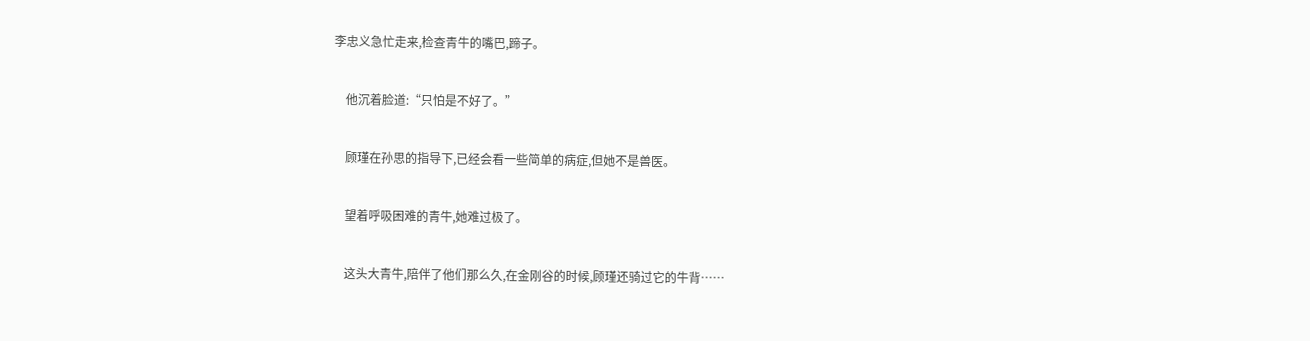李忠义急忙走来,检查青牛的嘴巴,蹄子。


    他沉着脸道:“只怕是不好了。”


    顾瑾在孙思的指导下,已经会看一些简单的病症,但她不是兽医。


    望着呼吸困难的青牛,她难过极了。


    这头大青牛,陪伴了他们那么久,在金刚谷的时候,顾瑾还骑过它的牛背……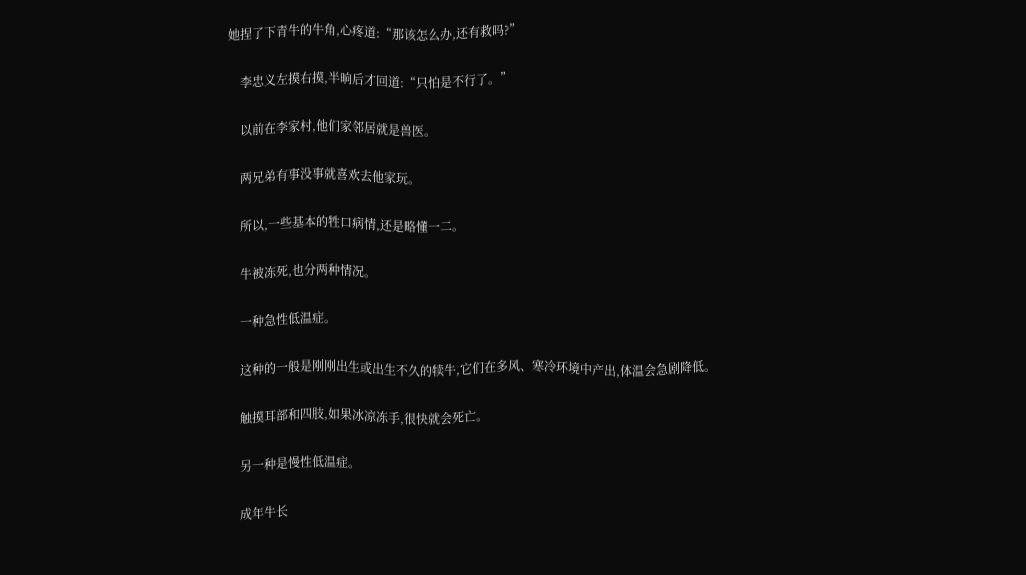她捏了下青牛的牛角,心疼道:“那该怎么办,还有救吗?”


    李忠义左摸右摸,半晌后才回道:“只怕是不行了。”


    以前在李家村,他们家邻居就是兽医。


    两兄弟有事没事就喜欢去他家玩。


    所以,一些基本的牲口病情,还是略懂一二。


    牛被冻死,也分两种情况。


    一种急性低温症。


    这种的一般是刚刚出生或出生不久的犊牛,它们在多风、寒冷环境中产出,体温会急剧降低。


    触摸耳部和四肢,如果冰凉冻手,很快就会死亡。


    另一种是慢性低温症。


    成年牛长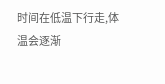时间在低温下行走,体温会逐渐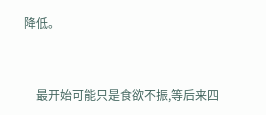降低。


    最开始可能只是食欲不振,等后来四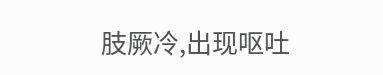肢厥冷,出现呕吐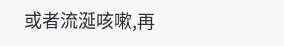或者流涎咳嗽,再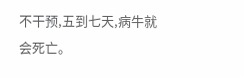不干预,五到七天,病牛就会死亡。